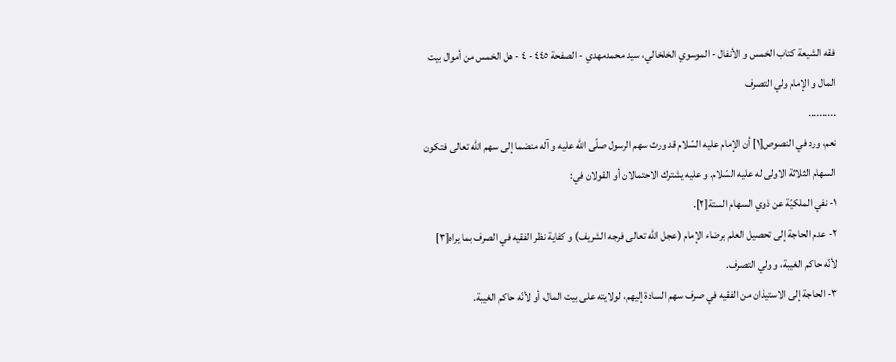فقه الشيعة كتاب الخمس و الأنفال - الموسوي الخلخالي، سيد محمدمهدي - الصفحة ٤٤٥ - ٤ - هل الخمس من أموال بيت المال و الإمام ولي التصرف
..........
نعم، ورد في النصوص[١] أن الإمام عليه السّلام قد ورث سهم الرسول صلّى اللّه عليه و آله منضما إلى سهم اللّه تعالى فتكون السهام الثلاثة الاولى له عليه السّلام. و عليه يشترك الاحتمالان أو القولان في:
١- نفي الملكيّة عن ذوي السهام الستة[٢].
٢- عدم الحاجة إلى تحصيل العلم برضاء الإمام (عجل اللّه تعالى فرجه الشريف) و كفاية نظر الفقيه في الصرف بما يراه[٣] لأنّه حاكم الغيبة، و ولي التصرف.
٣- الحاجة إلى الاستيذان من الفقيه في صرف سهم السادة إليهم، لولايته على بيت المال، أو لأنّه حاكم الغيبة.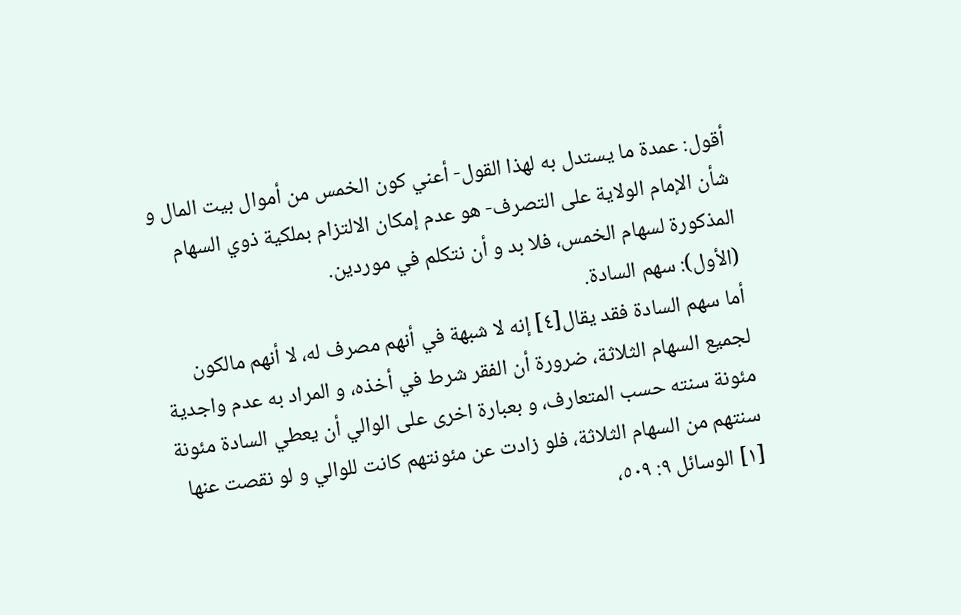أقول: عمدة ما يستدل به لهذا القول- أعني كون الخمس من أموال بيت المال و شأن الإمام الولاية على التصرف- هو عدم إمكان الالتزام بملكية ذوي السهام المذكورة لسهام الخمس، فلا بد و أن نتكلم في موردين.
(الأول): سهم السادة.
أما سهم السادة فقد يقال[٤] إنه لا شبهة في أنهم مصرف له، لا أنهم مالكون لجميع السهام الثلاثة، ضرورة أن الفقر شرط في أخذه، و المراد به عدم واجدية مئونة سنته حسب المتعارف، و بعبارة اخرى على الوالي أن يعطي السادة مئونة سنتهم من السهام الثلاثة، فلو زادت عن مئونتهم كانت للوالي و لو نقصت عنها
[١] الوسائل ٩: ٥٠٩،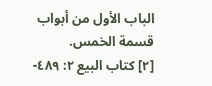الباب الأول من أبواب قسمة الخمس.
[٢] كتاب البيع ٢: ٤٨٩-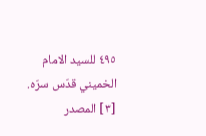٤٩٥ للسيد الامام الخميني قدّس سرّه.
[٣] المصدر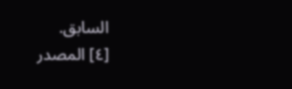السابق.
[٤] المصدر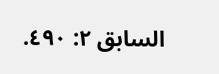السابق ٢: ٤٩٠.